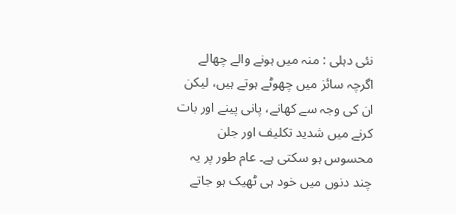نئی دہلی : منہ میں ہونے والے چھالے اگرچہ سائز میں چھوٹے ہوتے ہیں، لیکن ان کی وجہ سے کھانے، پانی پینے اور بات کرنے میں شدید تکلیف اور جلن محسوس ہو سکتی ہے۔ عام طور پر یہ چند دنوں میں خود ہی ٹھیک ہو جاتے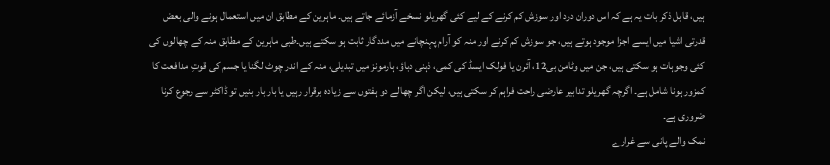ہیں، قابل ذکر بات یہ ہے کہ اس دوران درد اور سوزش کم کرنے کے لیے کئی گھریلو نسخے آزمائے جاتے ہیں۔ ماہرین کے مطابق ان میں استعمال ہونے والی بعض قدرتی اشیا میں ایسے اجزا موجود ہوتے ہیں، جو سوزش کم کرنے اور منہ کو آرام پہنچانے میں مددگار ثابت ہو سکتے ہیں۔طبی ماہرین کے مطابق منہ کے چھالوں کی کئی وجوہات ہو سکتی ہیں، جن میں وٹامن بی12، آئرن یا فولک ایسڈ کی کمی، ذہنی دباؤ، ہارمونز میں تبدیلی، منہ کے اندر چوٹ لگنا یا جسم کی قوتِ مدافعت کا کمزور ہونا شامل ہے۔ اگرچہ گھریلو تدابیر عارضی راحت فراہم کر سکتی ہیں، لیکن اگر چھالے دو ہفتوں سے زیادہ برقرار رہیں یا بار بار بنیں تو ڈاکٹر سے رجوع کرنا ضروری ہے۔
نمک والے پانی سے غرارے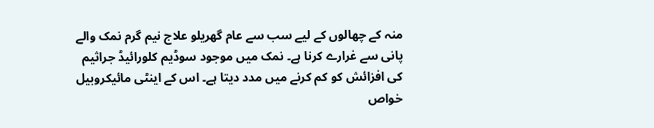منہ کے چھالوں کے لیے سب سے عام گھریلو علاج نیم گرم نمک والے پانی سے غرارے کرنا ہے۔ نمک میں موجود سوڈیم کلورائیڈ جراثیم کی افزائش کو کم کرنے میں مدد دیتا ہے۔ اس کے اینٹی مائیکروبیل خواص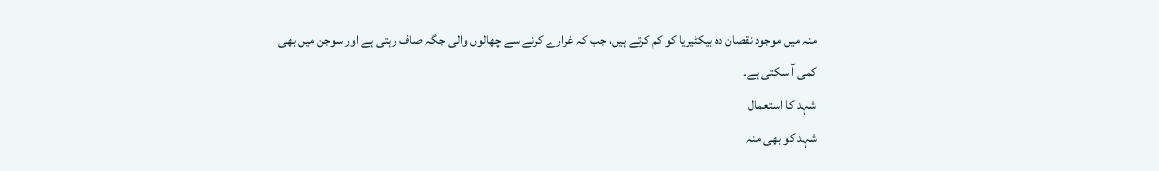منہ میں موجود نقصان دہ بیکٹیریا کو کم کرتے ہیں، جب کہ غرارے کرنے سے چھالوں والی جگہ صاف رہتی ہے اور سوجن میں بھی کمی آ سکتی ہے۔
شہد کا استعمال
شہد کو بھی منہ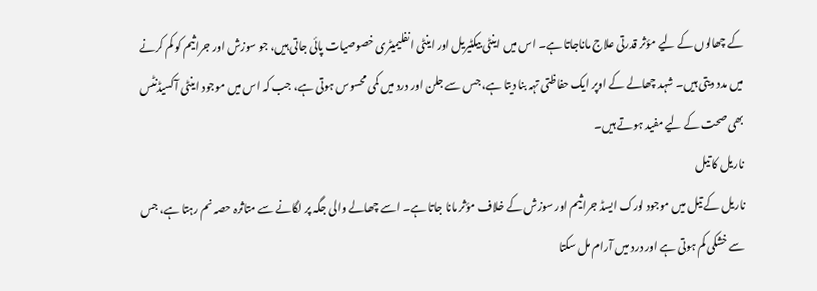کے چھالوں کے لیے مؤثر قدرتی علاج ماناجاتا ہے۔ اس میں اینٹی بیکٹیریل اور اینٹی انفلیمیٹری خصوصیات پائی جاتی ہیں، جو سوزش اور جراثیم کو کم کرنے میں مدد دیتی ہیں۔ شہد چھالے کے اوپر ایک حفاظتی تہہ بنا دیتا ہے، جس سے جلن اور درد میں کمی محسوس ہوتی ہے، جب کہ اس میں موجود اینٹی آکسیڈنٹس بھی صحت کے لیے مفید ہوتے ہیں۔
ناریل کا تیل
ناریل کے تیل میں موجود لورک ایسڈ جراثیم اور سوزش کے خلاف مؤثر مانا جاتا ہے۔ اسے چھالے والی جگہ پر لگانے سے متاثرہ حصہ نم رہتا ہے، جس سے خشکی کم ہوتی ہے اور درد میں آرام مل سکتا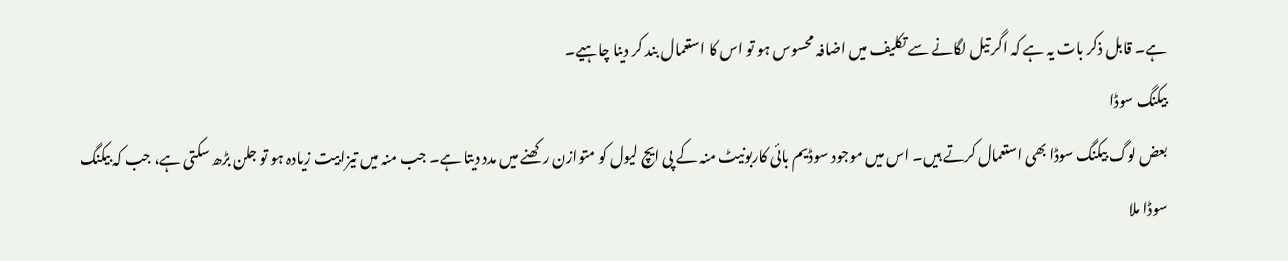ہے۔ قابل ذکر بات یہ ہے کہ اگر تیل لگانے سے تکلیف میں اضافہ محسوس ہو تو اس کا استعمال بند کر دینا چاہیے۔
بیکنگ سوڈا
بعض لوگ بیکنگ سوڈا بھی استعمال کرتے ہیں۔ اس میں موجود سوڈیم بائی کاربونیٹ منہ کے پی ایچ لیول کو متوازن رکھنے میں مدد دیتا ہے۔ جب منہ میں تیزابیت زیادہ ہو تو جلن بڑھ سکتی ہے، جب کہ بیکنگ سوڈا ملا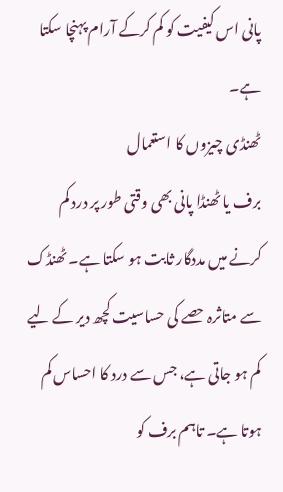پانی اس کیفیت کو کم کرکے آرام پہنچا سکتا ہے۔
ٹھنڈی چیزوں کا استعمال
برف یا ٹھنڈا پانی بھی وقتی طور پر درد کم کرنے میں مددگار ثابت ہو سکتا ہے۔ ٹھنڈک سے متاثرہ حصے کی حساسیت کچھ دیر کے لیے کم ہو جاتی ہے، جس سے درد کا احساس کم ہوتا ہے۔ تاہم برف کو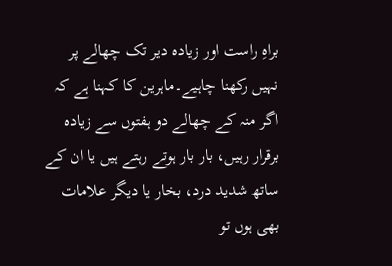براہِ راست اور زیادہ دیر تک چھالے پر نہیں رکھنا چاہیے۔ماہرین کا کہنا ہے کہ اگر منہ کے چھالے دو ہفتوں سے زیادہ برقرار رہیں، بار بار ہوتے رہتے ہیں یا ان کے ساتھ شدید درد، بخار یا دیگر علامات بھی ہوں تو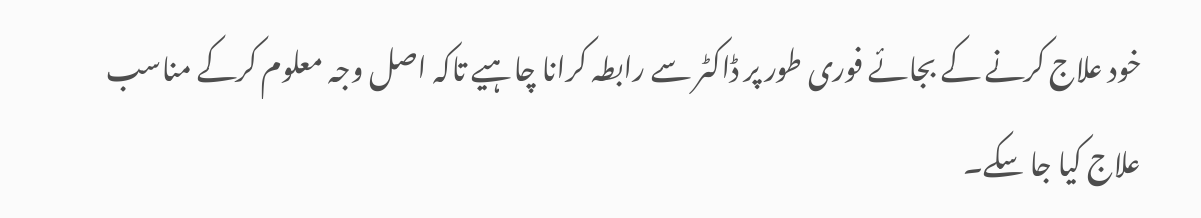خود علاج کرنے کے بجائے فوری طور پر ڈاکٹر سے رابطہ کرانا چاہیے تاکہ اصل وجہ معلوم کرکے مناسب علاج کیا جا سکے۔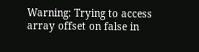Warning: Trying to access array offset on false in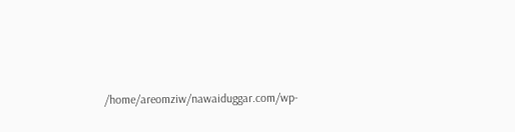/home/areomziw/nawaiduggar.com/wp-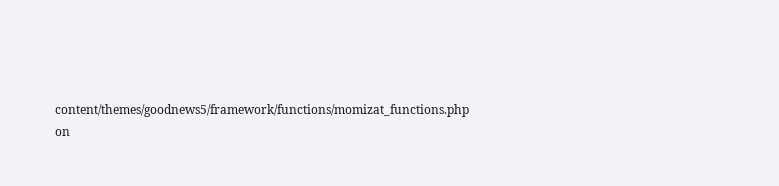content/themes/goodnews5/framework/functions/momizat_functions.php on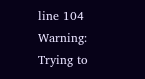line 104
Warning: Trying to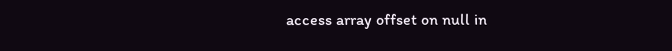access array offset on null in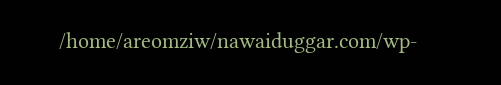/home/areomziw/nawaiduggar.com/wp-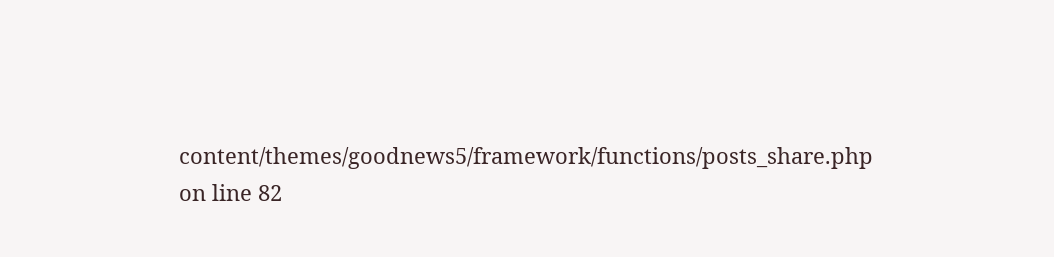content/themes/goodnews5/framework/functions/posts_share.php on line 82